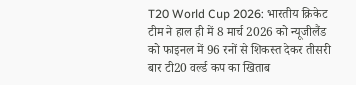T20 World Cup 2026: भारतीय क्रिकेट टीम ने हाल ही में 8 मार्च 2026 को न्यूजीलैंड को फाइनल में 96 रनों से शिकस्त देकर तीसरी बार टी20 वर्ल्ड कप का खिताब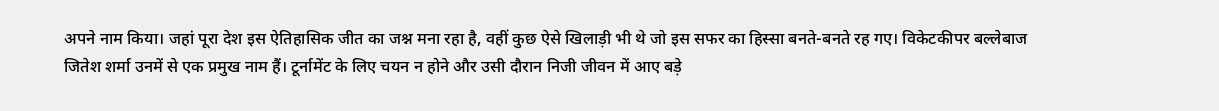अपने नाम किया। जहां पूरा देश इस ऐतिहासिक जीत का जश्न मना रहा है, वहीं कुछ ऐसे खिलाड़ी भी थे जो इस सफर का हिस्सा बनते-बनते रह गए। विकेटकीपर बल्लेबाज जितेश शर्मा उनमें से एक प्रमुख नाम हैं। टूर्नामेंट के लिए चयन न होने और उसी दौरान निजी जीवन में आए बड़े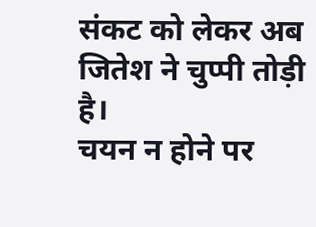संकट को लेकर अब जितेश ने चुप्पी तोड़ी है।
चयन न होने पर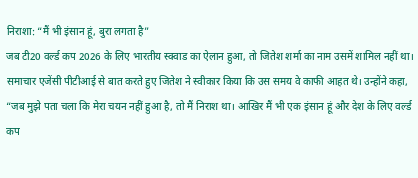निराशा: “मैं भी इंसान हूं, बुरा लगता है”
जब टी20 वर्ल्ड कप 2026 के लिए भारतीय स्क्वाड का ऐलान हुआ, तो जितेश शर्मा का नाम उसमें शामिल नहीं था। समाचार एजेंसी पीटीआई से बात करते हुए जितेश ने स्वीकार किया कि उस समय वे काफी आहत थे। उन्होंने कहा, “जब मुझे पता चला कि मेरा चयन नहीं हुआ है, तो मैं निराश था। आखिर मैं भी एक इंसान हूं और देश के लिए वर्ल्ड कप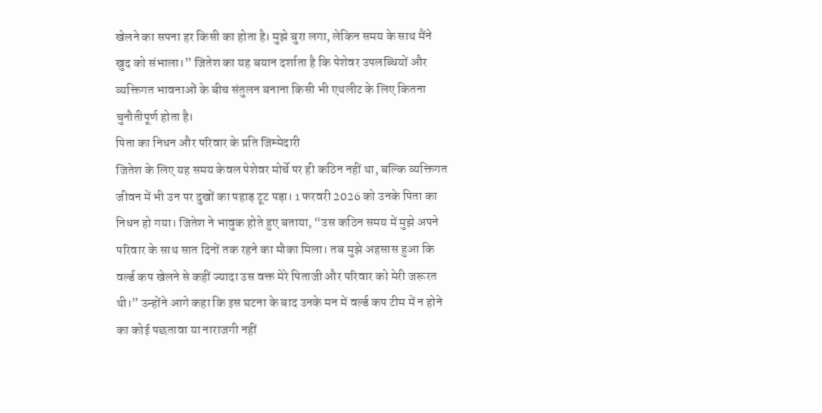खेलने का सपना हर किसी का होता है। मुझे बुरा लगा, लेकिन समय के साथ मैंने खुद को संभाला।” जितेश का यह बयान दर्शाता है कि पेशेवर उपलब्धियों और व्यक्तिगत भावनाओं के बीच संतुलन बनाना किसी भी एथलीट के लिए कितना चुनौतीपूर्ण होता है।
पिता का निधन और परिवार के प्रति जिम्मेदारी
जितेश के लिए यह समय केवल पेशेवर मोर्चे पर ही कठिन नहीं था, बल्कि व्यक्तिगत जीवन में भी उन पर दुखों का पहाड़ टूट पड़ा। 1 फरवरी 2026 को उनके पिता का निधन हो गया। जितेश ने भावुक होते हुए बताया, “उस कठिन समय में मुझे अपने परिवार के साथ सात दिनों तक रहने का मौका मिला। तब मुझे अहसास हुआ कि वर्ल्ड कप खेलने से कहीं ज्यादा उस वक्त मेरे पिताजी और परिवार को मेरी जरूरत थी।” उन्होंने आगे कहा कि इस घटना के बाद उनके मन में वर्ल्ड कप टीम में न होने का कोई पछतावा या नाराजगी नहीं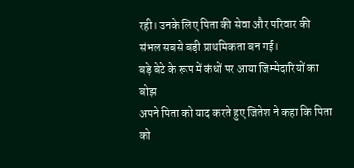रही। उनके लिए पिता की सेवा और परिवार की संभल सबसे बड़ी प्राथमिकता बन गई।
बड़े बेटे के रूप में कंधों पर आया जिम्मेदारियों का बोझ
अपने पिता को याद करते हुए जितेश ने कहा कि पिता को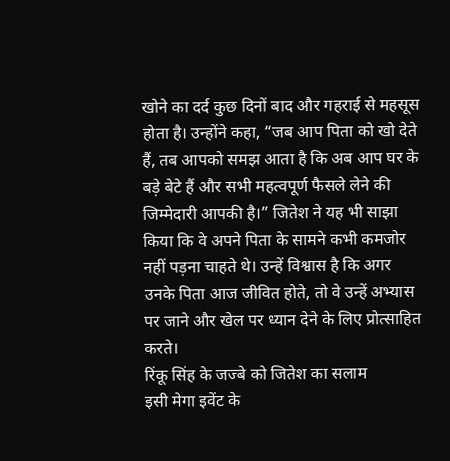खोने का दर्द कुछ दिनों बाद और गहराई से महसूस होता है। उन्होंने कहा, “जब आप पिता को खो देते हैं, तब आपको समझ आता है कि अब आप घर के बड़े बेटे हैं और सभी महत्वपूर्ण फैसले लेने की जिम्मेदारी आपकी है।” जितेश ने यह भी साझा किया कि वे अपने पिता के सामने कभी कमजोर नहीं पड़ना चाहते थे। उन्हें विश्वास है कि अगर उनके पिता आज जीवित होते, तो वे उन्हें अभ्यास पर जाने और खेल पर ध्यान देने के लिए प्रोत्साहित करते।
रिंकू सिंह के जज्बे को जितेश का सलाम
इसी मेगा इवेंट के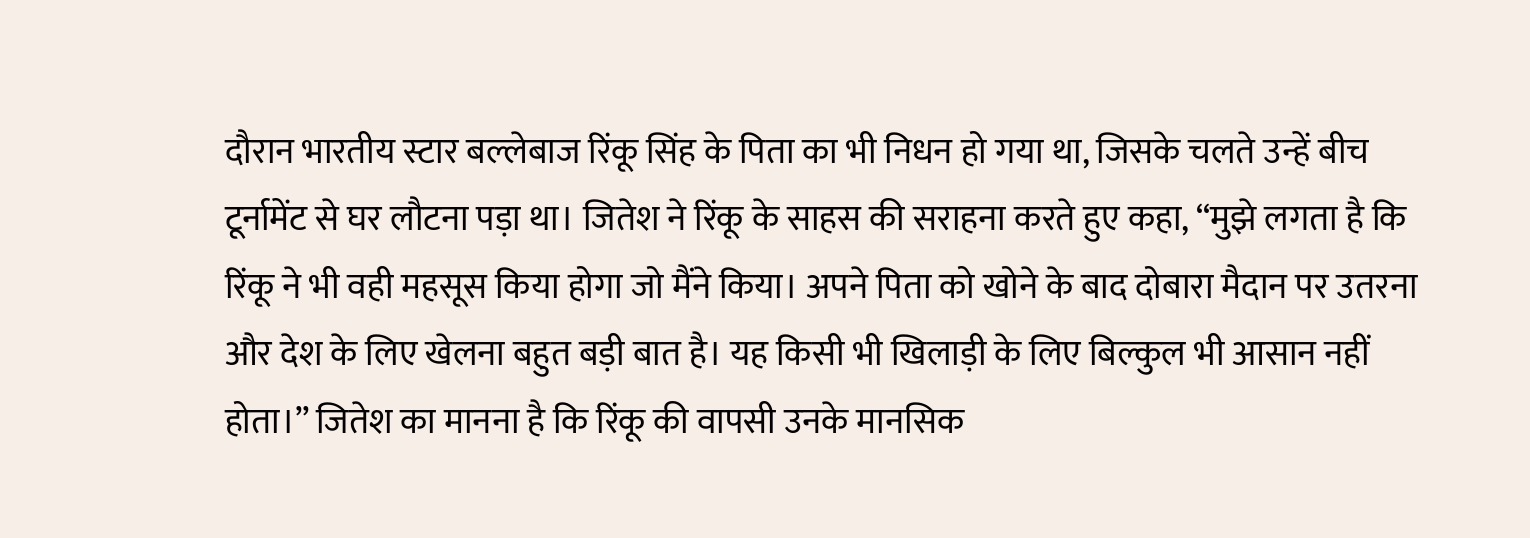दौरान भारतीय स्टार बल्लेबाज रिंकू सिंह के पिता का भी निधन हो गया था, जिसके चलते उन्हें बीच टूर्नामेंट से घर लौटना पड़ा था। जितेश ने रिंकू के साहस की सराहना करते हुए कहा, “मुझे लगता है कि रिंकू ने भी वही महसूस किया होगा जो मैंने किया। अपने पिता को खोने के बाद दोबारा मैदान पर उतरना और देश के लिए खेलना बहुत बड़ी बात है। यह किसी भी खिलाड़ी के लिए बिल्कुल भी आसान नहीं होता।” जितेश का मानना है कि रिंकू की वापसी उनके मानसिक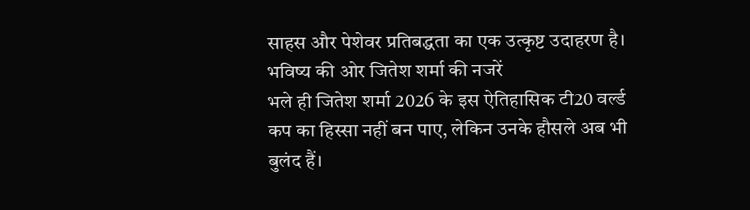साहस और पेशेवर प्रतिबद्धता का एक उत्कृष्ट उदाहरण है।
भविष्य की ओर जितेश शर्मा की नजरें
भले ही जितेश शर्मा 2026 के इस ऐतिहासिक टी20 वर्ल्ड कप का हिस्सा नहीं बन पाए, लेकिन उनके हौसले अब भी बुलंद हैं।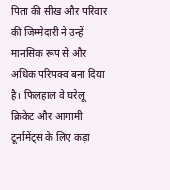पिता की सीख और परिवार की जिम्मेदारी ने उन्हें मानसिक रूप से और अधिक परिपक्व बना दिया है। फिलहाल वे घरेलू क्रिकेट और आगामी टूर्नामेंट्स के लिए कड़ा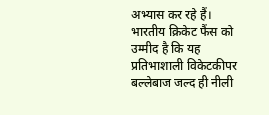अभ्यास कर रहे हैं। भारतीय क्रिकेट फैंस को उम्मीद है कि यह प्रतिभाशाली विकेटकीपर बल्लेबाज जल्द ही नीली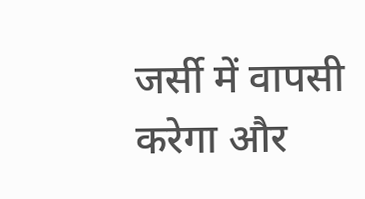जर्सी में वापसी करेगा और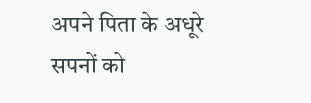अपने पिता के अधूरे सपनों को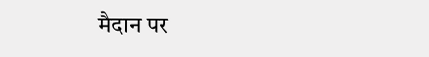मैदान पर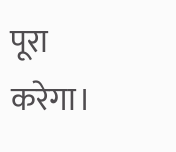पूरा करेगा।